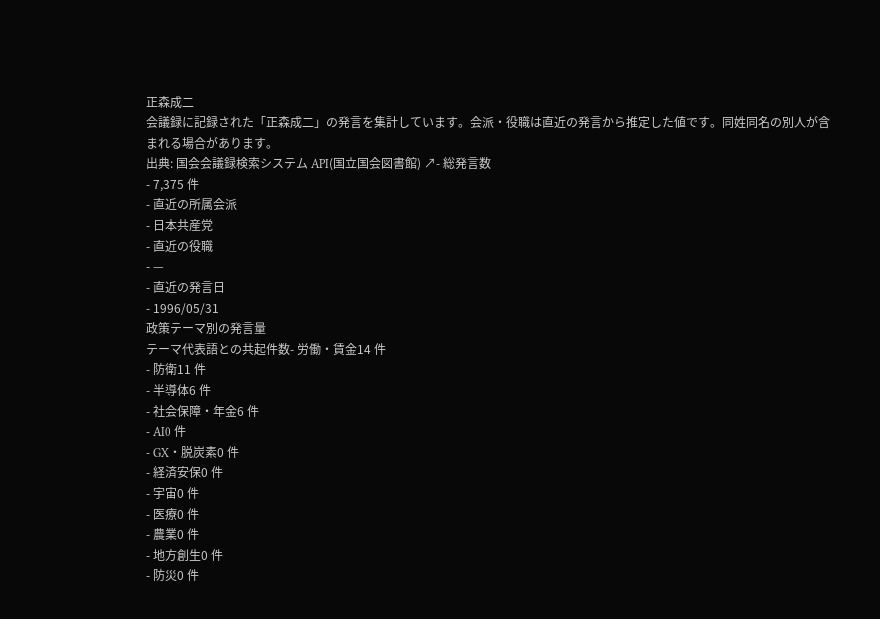正森成二
会議録に記録された「正森成二」の発言を集計しています。会派・役職は直近の発言から推定した値です。同姓同名の別人が含まれる場合があります。
出典: 国会会議録検索システム API(国立国会図書館) ↗- 総発言数
- 7,375 件
- 直近の所属会派
- 日本共産党
- 直近の役職
- —
- 直近の発言日
- 1996/05/31
政策テーマ別の発言量
テーマ代表語との共起件数- 労働・賃金14 件
- 防衛11 件
- 半導体6 件
- 社会保障・年金6 件
- AI0 件
- GX・脱炭素0 件
- 経済安保0 件
- 宇宙0 件
- 医療0 件
- 農業0 件
- 地方創生0 件
- 防災0 件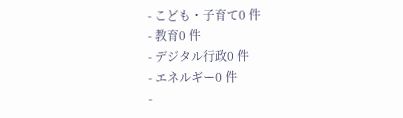- こども・子育て0 件
- 教育0 件
- デジタル行政0 件
- エネルギー0 件
-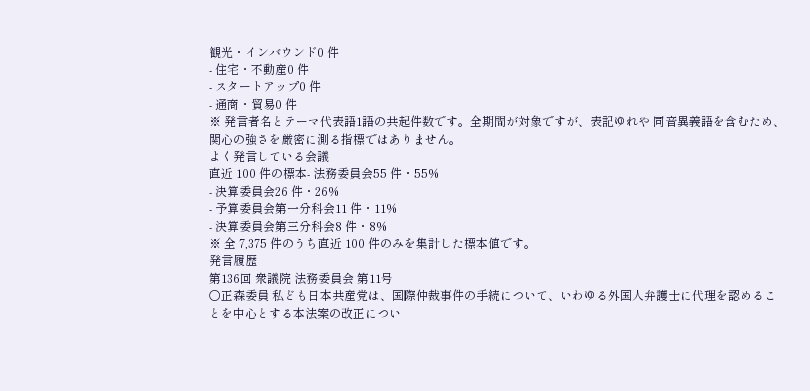観光・インバウンド0 件
- 住宅・不動産0 件
- スタートアップ0 件
- 通商・貿易0 件
※ 発言者名とテーマ代表語1語の共起件数です。全期間が対象ですが、表記ゆれや 同音異義語を含むため、関心の強さを厳密に測る指標ではありません。
よく発言している会議
直近 100 件の標本- 法務委員会55 件・55%
- 決算委員会26 件・26%
- 予算委員会第一分科会11 件・11%
- 決算委員会第三分科会8 件・8%
※ 全 7,375 件のうち直近 100 件のみを集計した標本値です。
発言履歴
第136回 衆議院 法務委員会 第11号
○正森委員 私ども日本共産党は、国際仲裁事件の手続について、いわゆる外国人弁護士に代理を認めることを中心とする本法案の改正につい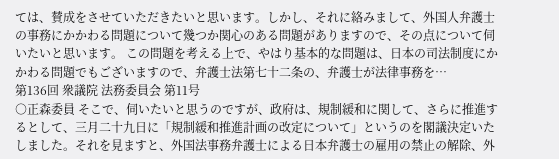ては、賛成をさせていただきたいと思います。しかし、それに絡みまして、外国人弁護士の事務にかかわる問題について幾つか関心のある問題がありますので、その点について伺いたいと思います。 この問題を考える上で、やはり基本的な問題は、日本の司法制度にかかわる問題でもございますので、弁護士法第七十二条の、弁護士が法律事務を…
第136回 衆議院 法務委員会 第11号
○正森委員 そこで、伺いたいと思うのですが、政府は、規制緩和に関して、さらに推進するとして、三月二十九日に「規制緩和推進計画の改定について」というのを閣議決定いたしました。それを見ますと、外国法事務弁護士による日本弁護士の雇用の禁止の解除、外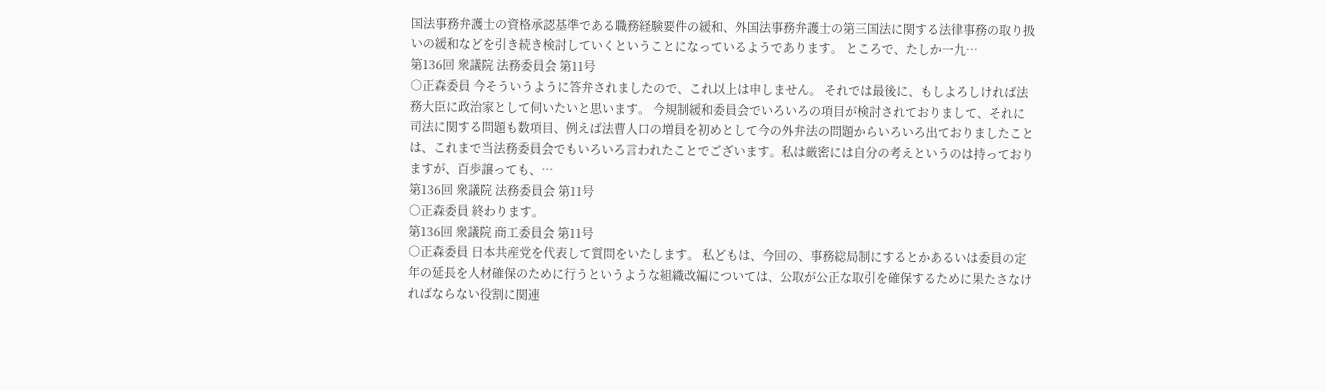国法事務弁護士の資格承認基準である職務経験要件の緩和、外国法事務弁護士の第三国法に関する法律事務の取り扱いの緩和などを引き続き検討していくということになっているようであります。 ところで、たしか一九…
第136回 衆議院 法務委員会 第11号
○正森委員 今そういうように答弁されましたので、これ以上は申しません。 それでは最後に、もしよろしければ法務大臣に政治家として伺いたいと思います。 今規制緩和委員会でいろいろの項目が検討されておりまして、それに司法に関する問題も数項目、例えば法曹人口の増員を初めとして今の外弁法の問題からいろいろ出ておりましたことは、これまで当法務委員会でもいろいろ言われたことでございます。私は厳密には自分の考えというのは持っておりますが、百歩譲っても、…
第136回 衆議院 法務委員会 第11号
○正森委員 終わります。
第136回 衆議院 商工委員会 第11号
○正森委員 日本共産党を代表して質問をいたします。 私どもは、今回の、事務総局制にするとかあるいは委員の定年の延長を人材確保のために行うというような組織改編については、公取が公正な取引を確保するために果たさなければならない役割に関連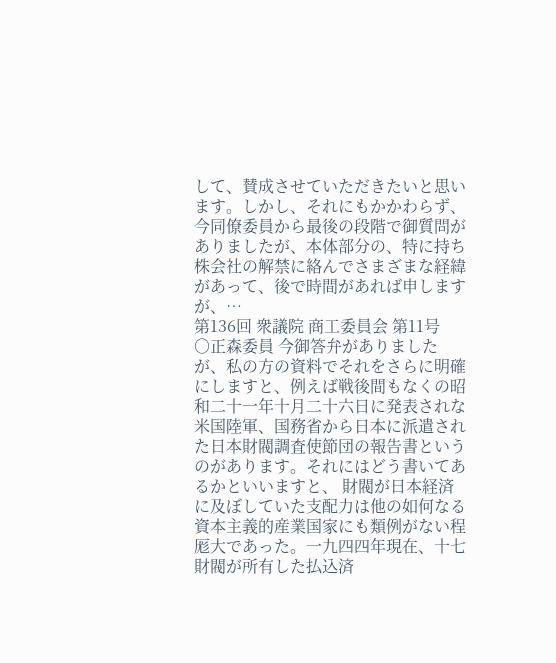して、賛成させていただきたいと思います。しかし、それにもかかわらず、今同僚委員から最後の段階で御質問がありましたが、本体部分の、特に持ち株会社の解禁に絡んでさまざまな経緯があって、後で時間があれば申しますが、…
第136回 衆議院 商工委員会 第11号
○正森委員 今御答弁がありましたが、私の方の資料でそれをさらに明確にしますと、例えば戦後間もなくの昭和二十一年十月二十六日に発表されな米国陸軍、国務省から日本に派遣された日本財閥調査使節団の報告書というのがあります。それにはどう書いてあるかといいますと、 財閥が日本経済に及ぼしていた支配力は他の如何なる資本主義的産業国家にも類例がない程厖大であった。一九四四年現在、十七財閥が所有した払込済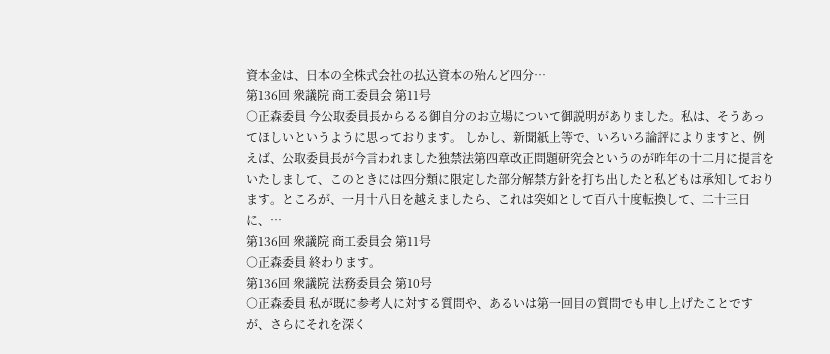資本金は、日本の全株式会社の払込資本の殆んど四分…
第136回 衆議院 商工委員会 第11号
○正森委員 今公取委員長からるる御自分のお立場について御説明がありました。私は、そうあってほしいというように思っております。 しかし、新聞紙上等で、いろいろ論評によりますと、例えば、公取委員長が今言われました独禁法第四章改正問題研究会というのが昨年の十二月に提言をいたしまして、このときには四分類に限定した部分解禁方針を打ち出したと私どもは承知しております。ところが、一月十八日を越えましたら、これは突如として百八十度転換して、二十三日に、…
第136回 衆議院 商工委員会 第11号
○正森委員 終わります。
第136回 衆議院 法務委員会 第10号
○正森委員 私が既に参考人に対する質問や、あるいは第一回目の質問でも申し上げたことですが、さらにそれを深く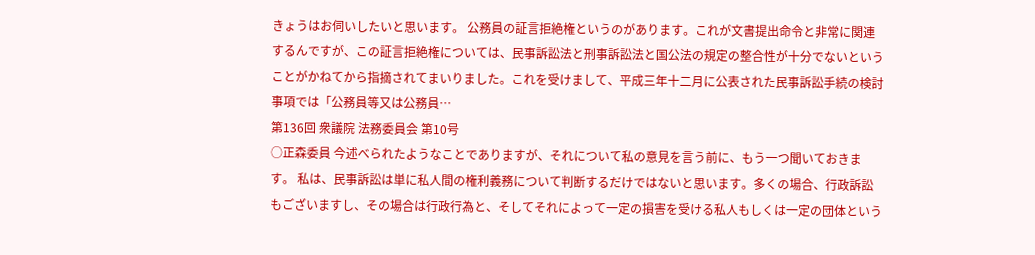きょうはお伺いしたいと思います。 公務員の証言拒絶権というのがあります。これが文書提出命令と非常に関連するんですが、この証言拒絶権については、民事訴訟法と刑事訴訟法と国公法の規定の整合性が十分でないということがかねてから指摘されてまいりました。これを受けまして、平成三年十二月に公表された民事訴訟手続の検討事項では「公務員等又は公務員…
第136回 衆議院 法務委員会 第10号
○正森委員 今述べられたようなことでありますが、それについて私の意見を言う前に、もう一つ聞いておきます。 私は、民事訴訟は単に私人間の権利義務について判断するだけではないと思います。多くの場合、行政訴訟もございますし、その場合は行政行為と、そしてそれによって一定の損害を受ける私人もしくは一定の団体という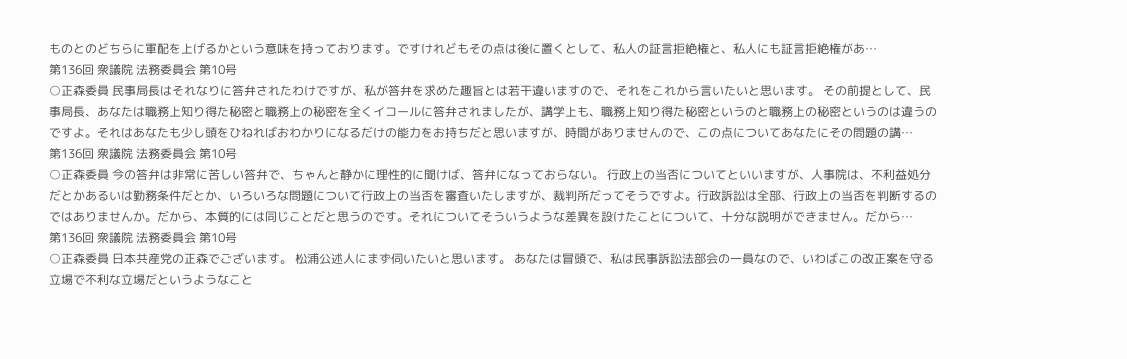ものとのどちらに軍配を上げるかという意味を持っております。ですけれどもその点は後に置くとして、私人の証言拒絶権と、私人にも証言拒絶権があ…
第136回 衆議院 法務委員会 第10号
○正森委員 民事局長はそれなりに答弁されたわけですが、私が答弁を求めた趣旨とは若干違いますので、それをこれから言いたいと思います。 その前提として、民事局長、あなたは職務上知り得た秘密と職務上の秘密を全くイコールに答弁されましたが、講学上も、職務上知り得た秘密というのと職務上の秘密というのは違うのですよ。それはあなたも少し頭をひねればおわかりになるだけの能力をお持ちだと思いますが、時間がありませんので、この点についてあなたにその問題の講…
第136回 衆議院 法務委員会 第10号
○正森委員 今の答弁は非常に苦しい答弁で、ちゃんと静かに理性的に聞けば、答弁になっておらない。 行政上の当否についてといいますが、人事院は、不利益処分だとかあるいは勤務条件だとか、いろいろな問題について行政上の当否を審査いたしますが、裁判所だってそうですよ。行政訴訟は全部、行政上の当否を判断するのではありませんか。だから、本質的には同じことだと思うのです。それについてそういうような差異を設けたことについて、十分な説明ができません。だから…
第136回 衆議院 法務委員会 第10号
○正森委員 日本共産党の正森でございます。 松浦公述人にまず伺いたいと思います。 あなたは冒頭で、私は民事訴訟法部会の一員なので、いわばこの改正案を守る立場で不利な立場だというようなこと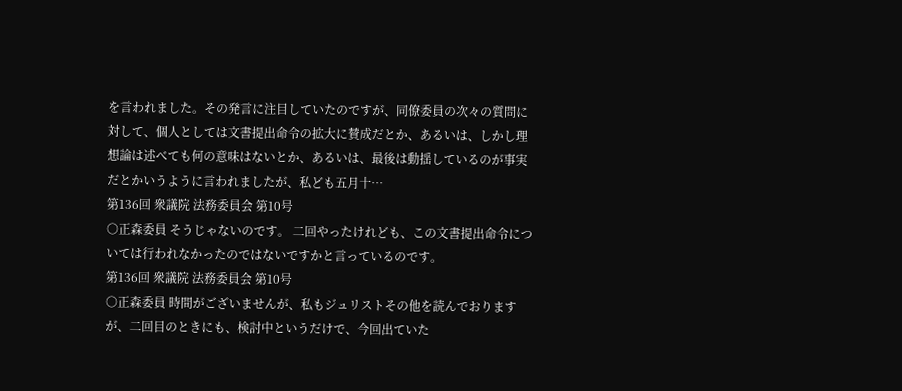を言われました。その発言に注目していたのですが、同僚委員の次々の質問に対して、個人としては文書提出命令の拡大に賛成だとか、あるいは、しかし理想論は述べても何の意味はないとか、あるいは、最後は動揺しているのが事実だとかいうように言われましたが、私ども五月十…
第136回 衆議院 法務委員会 第10号
○正森委員 そうじゃないのです。 二回やったけれども、この文書提出命令については行われなかったのではないですかと言っているのです。
第136回 衆議院 法務委員会 第10号
○正森委員 時間がございませんが、私もジュリストその他を読んでおりますが、二回目のときにも、検討中というだけで、今回出ていた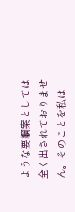ような要綱案としては全く出されておりません。そのことを私は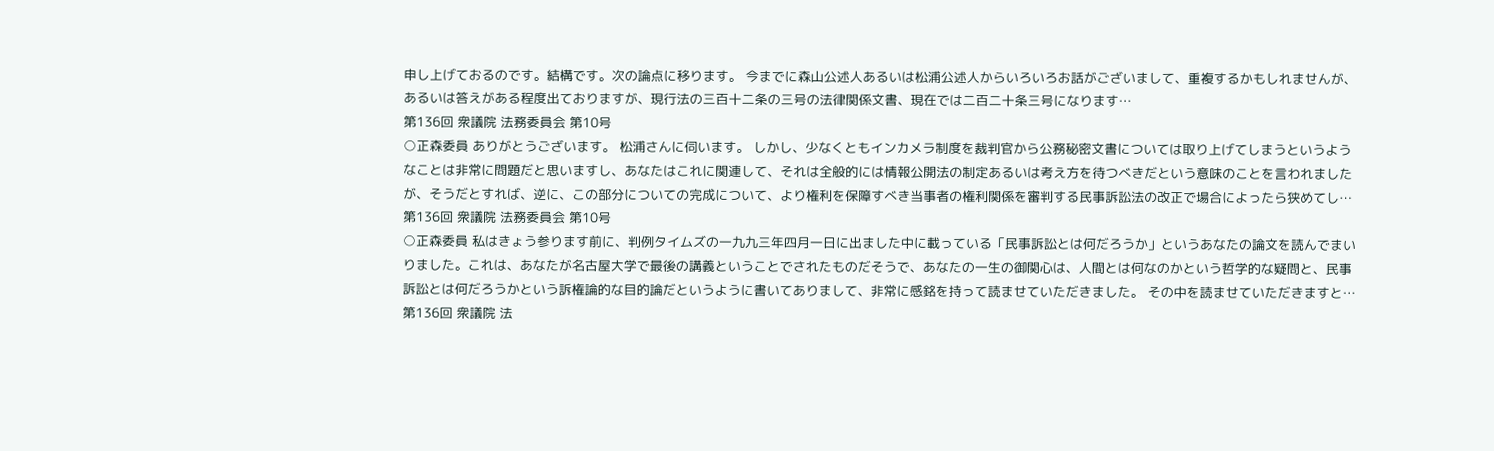申し上げておるのです。結構です。次の論点に移ります。 今までに森山公述人あるいは松浦公述人からいろいろお話がございまして、重複するかもしれませんが、あるいは答えがある程度出ておりますが、現行法の三百十二条の三号の法律関係文書、現在では二百二十条三号になります…
第136回 衆議院 法務委員会 第10号
○正森委員 ありがとうございます。 松浦さんに伺います。 しかし、少なくともインカメラ制度を裁判官から公務秘密文書については取り上げてしまうというようなことは非常に問題だと思いますし、あなたはこれに関連して、それは全般的には情報公開法の制定あるいは考え方を待つべきだという意味のことを言われましたが、そうだとすれば、逆に、この部分についての完成について、より権利を保障すべき当事者の権利関係を審判する民事訴訟法の改正で場合によったら狭めてし…
第136回 衆議院 法務委員会 第10号
○正森委員 私はきょう参ります前に、判例タイムズの一九九三年四月一日に出ました中に載っている「民事訴訟とは何だろうか」というあなたの論文を読んでまいりました。これは、あなたが名古屋大学で最後の講義ということでされたものだそうで、あなたの一生の御関心は、人間とは何なのかという哲学的な疑問と、民事訴訟とは何だろうかという訴権論的な目的論だというように書いてありまして、非常に感銘を持って読ませていただきました。 その中を読ませていただきますと…
第136回 衆議院 法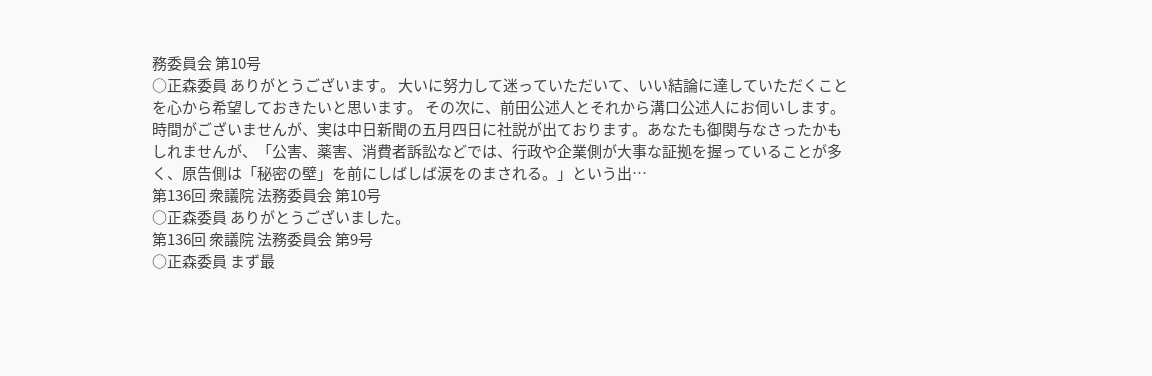務委員会 第10号
○正森委員 ありがとうございます。 大いに努力して迷っていただいて、いい結論に達していただくことを心から希望しておきたいと思います。 その次に、前田公述人とそれから溝口公述人にお伺いします。 時間がございませんが、実は中日新聞の五月四日に社説が出ております。あなたも御関与なさったかもしれませんが、「公害、薬害、消費者訴訟などでは、行政や企業側が大事な証拠を握っていることが多く、原告側は「秘密の壁」を前にしばしば涙をのまされる。」という出…
第136回 衆議院 法務委員会 第10号
○正森委員 ありがとうございました。
第136回 衆議院 法務委員会 第9号
○正森委員 まず最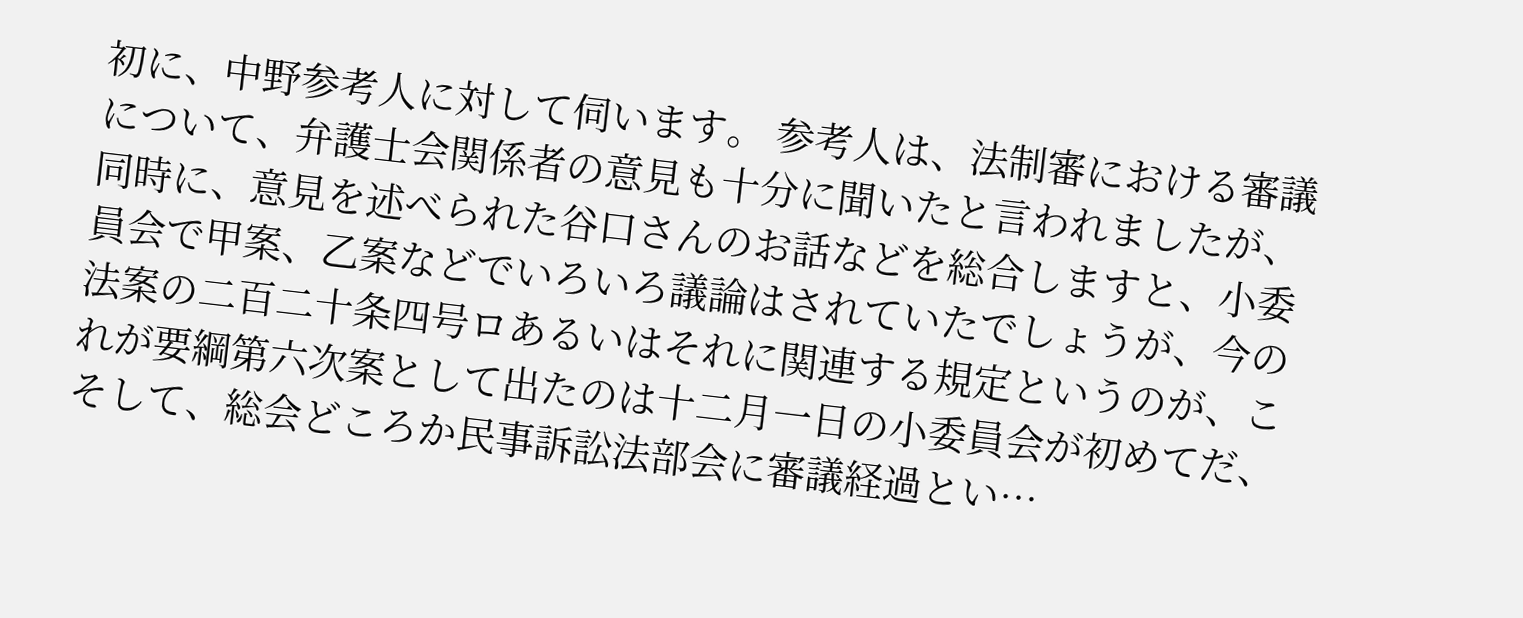初に、中野参考人に対して伺います。 参考人は、法制審における審議について、弁護士会関係者の意見も十分に聞いたと言われましたが、同時に、意見を述べられた谷口さんのお話などを総合しますと、小委員会で甲案、乙案などでいろいろ議論はされていたでしょうが、今の法案の二百二十条四号ロあるいはそれに関連する規定というのが、これが要綱第六次案として出たのは十二月一日の小委員会が初めてだ、そして、総会どころか民事訴訟法部会に審議経過とい…